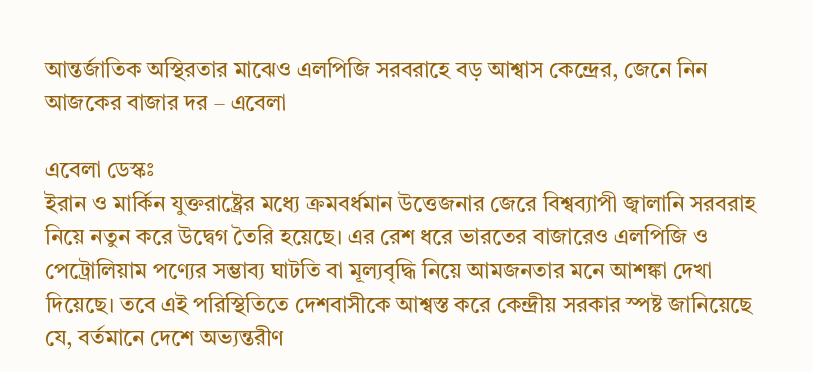আন্তর্জাতিক অস্থিরতার মাঝেও এলপিজি সরবরাহে বড় আশ্বাস কেন্দ্রের, জেনে নিন আজকের বাজার দর – এবেলা

এবেলা ডেস্কঃ
ইরান ও মার্কিন যুক্তরাষ্ট্রের মধ্যে ক্রমবর্ধমান উত্তেজনার জেরে বিশ্বব্যাপী জ্বালানি সরবরাহ নিয়ে নতুন করে উদ্বেগ তৈরি হয়েছে। এর রেশ ধরে ভারতের বাজারেও এলপিজি ও পেট্রোলিয়াম পণ্যের সম্ভাব্য ঘাটতি বা মূল্যবৃদ্ধি নিয়ে আমজনতার মনে আশঙ্কা দেখা দিয়েছে। তবে এই পরিস্থিতিতে দেশবাসীকে আশ্বস্ত করে কেন্দ্রীয় সরকার স্পষ্ট জানিয়েছে যে, বর্তমানে দেশে অভ্যন্তরীণ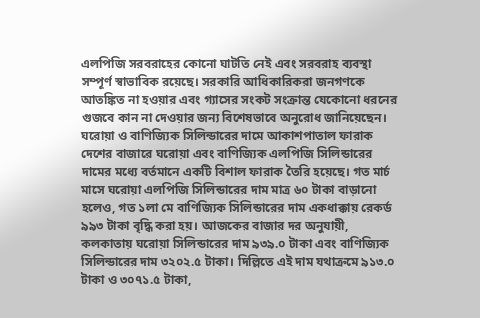এলপিজি সরবরাহের কোনো ঘাটতি নেই এবং সরবরাহ ব্যবস্থা সম্পূর্ণ স্বাভাবিক রয়েছে। সরকারি আধিকারিকরা জনগণকে আতঙ্কিত না হওয়ার এবং গ্যাসের সংকট সংক্রান্ত যেকোনো ধরনের গুজবে কান না দেওয়ার জন্য বিশেষভাবে অনুরোধ জানিয়েছেন।
ঘরোয়া ও বাণিজ্যিক সিলিন্ডারের দামে আকাশপাতাল ফারাক
দেশের বাজারে ঘরোয়া এবং বাণিজ্যিক এলপিজি সিলিন্ডারের দামের মধ্যে বর্তমানে একটি বিশাল ফারাক তৈরি হয়েছে। গত মার্চ মাসে ঘরোয়া এলপিজি সিলিন্ডারের দাম মাত্র ৬০ টাকা বাড়ানো হলেও, গত ১লা মে বাণিজ্যিক সিলিন্ডারের দাম একধাক্কায় রেকর্ড ৯৯৩ টাকা বৃদ্ধি করা হয়। আজকের বাজার দর অনুযায়ী, কলকাতায় ঘরোয়া সিলিন্ডারের দাম ৯৩৯.০ টাকা এবং বাণিজ্যিক সিলিন্ডারের দাম ৩২০২.৫ টাকা। দিল্লিতে এই দাম যথাক্রমে ৯১৩.০ টাকা ও ৩০৭১.৫ টাকা,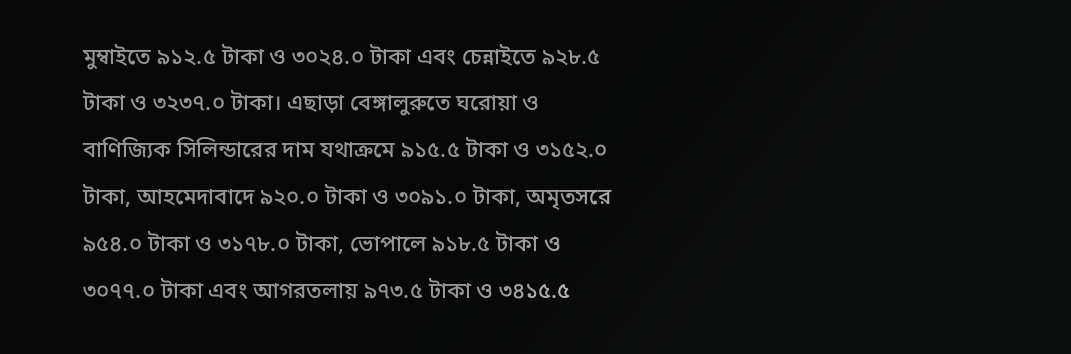মুম্বাইতে ৯১২.৫ টাকা ও ৩০২৪.০ টাকা এবং চেন্নাইতে ৯২৮.৫ টাকা ও ৩২৩৭.০ টাকা। এছাড়া বেঙ্গালুরুতে ঘরোয়া ও বাণিজ্যিক সিলিন্ডারের দাম যথাক্রমে ৯১৫.৫ টাকা ও ৩১৫২.০ টাকা, আহমেদাবাদে ৯২০.০ টাকা ও ৩০৯১.০ টাকা, অমৃতসরে ৯৫৪.০ টাকা ও ৩১৭৮.০ টাকা, ভোপালে ৯১৮.৫ টাকা ও ৩০৭৭.০ টাকা এবং আগরতলায় ৯৭৩.৫ টাকা ও ৩৪১৫.৫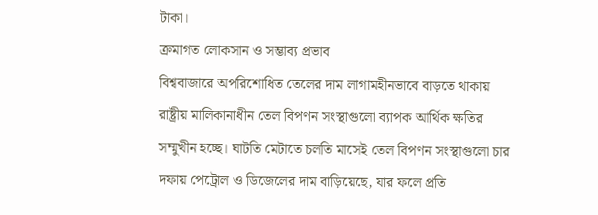টাকা।
ক্রমাগত লোকসান ও সম্ভাব্য প্রভাব
বিশ্ববাজারে অপরিশোধিত তেলের দাম লাগামহীনভাবে বাড়তে থাকায় রাষ্ট্রীয় মালিকানাধীন তেল বিপণন সংস্থাগুলো ব্যাপক আর্থিক ক্ষতির সম্মুখীন হচ্ছে। ঘাটতি মেটাতে চলতি মাসেই তেল বিপণন সংস্থাগুলো চার দফায় পেট্রোল ও ডিজেলের দাম বাড়িয়েছে, যার ফলে প্রতি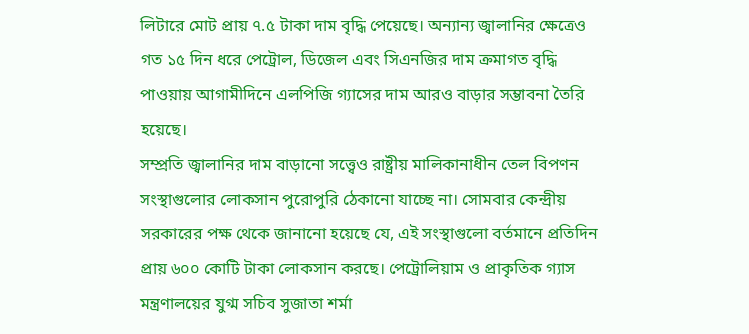লিটারে মোট প্রায় ৭.৫ টাকা দাম বৃদ্ধি পেয়েছে। অন্যান্য জ্বালানির ক্ষেত্রেও গত ১৫ দিন ধরে পেট্রোল, ডিজেল এবং সিএনজির দাম ক্রমাগত বৃদ্ধি পাওয়ায় আগামীদিনে এলপিজি গ্যাসের দাম আরও বাড়ার সম্ভাবনা তৈরি হয়েছে।
সম্প্রতি জ্বালানির দাম বাড়ানো সত্ত্বেও রাষ্ট্রীয় মালিকানাধীন তেল বিপণন সংস্থাগুলোর লোকসান পুরোপুরি ঠেকানো যাচ্ছে না। সোমবার কেন্দ্রীয় সরকারের পক্ষ থেকে জানানো হয়েছে যে, এই সংস্থাগুলো বর্তমানে প্রতিদিন প্রায় ৬০০ কোটি টাকা লোকসান করছে। পেট্রোলিয়াম ও প্রাকৃতিক গ্যাস মন্ত্রণালয়ের যুগ্ম সচিব সুজাতা শর্মা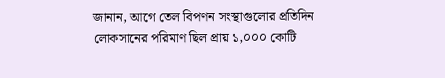জানান, আগে তেল বিপণন সংস্থাগুলোর প্রতিদিন লোকসানের পরিমাণ ছিল প্রায় ১,০০০ কোটি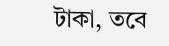টাকা, তবে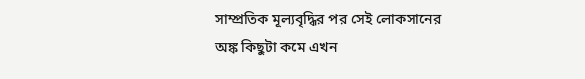সাম্প্রতিক মূল্যবৃদ্ধির পর সেই লোকসানের অঙ্ক কিছুটা কমে এখন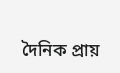দৈনিক প্রায়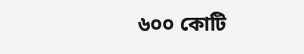৬০০ কোটি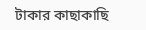টাকার কাছাকাছি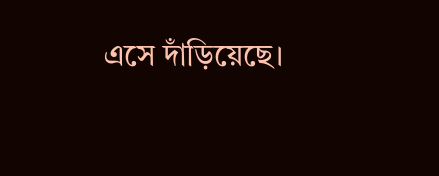এসে দাঁড়িয়েছে।